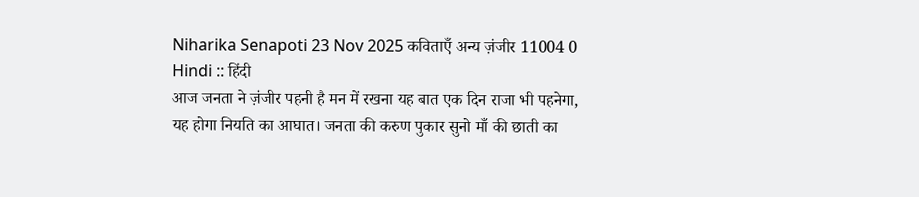Niharika Senapoti 23 Nov 2025 कविताएँ अन्य ज़ंजीर 11004 0 Hindi :: हिंदी
आज जनता ने ज़ंजीर पहनी है मन में रखना यह बात एक दिन राजा भी पहनेगा, यह होगा नियति का आघात। जनता की करुण पुकार सुनो माँ की छाती का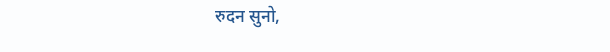रुदन सुनो,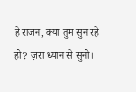हे राजन, क्या तुम सुन रहे हो? ज़रा ध्यान से सुनो।